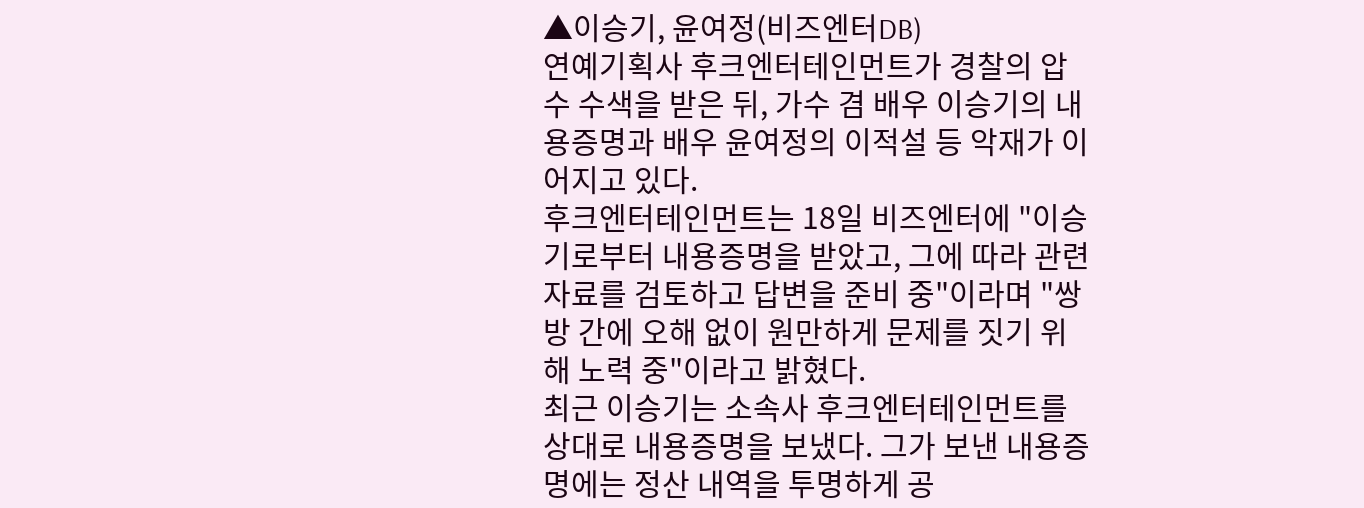▲이승기, 윤여정(비즈엔터DB)
연예기획사 후크엔터테인먼트가 경찰의 압수 수색을 받은 뒤, 가수 겸 배우 이승기의 내용증명과 배우 윤여정의 이적설 등 악재가 이어지고 있다.
후크엔터테인먼트는 18일 비즈엔터에 "이승기로부터 내용증명을 받았고, 그에 따라 관련 자료를 검토하고 답변을 준비 중"이라며 "쌍방 간에 오해 없이 원만하게 문제를 짓기 위해 노력 중"이라고 밝혔다.
최근 이승기는 소속사 후크엔터테인먼트를 상대로 내용증명을 보냈다. 그가 보낸 내용증명에는 정산 내역을 투명하게 공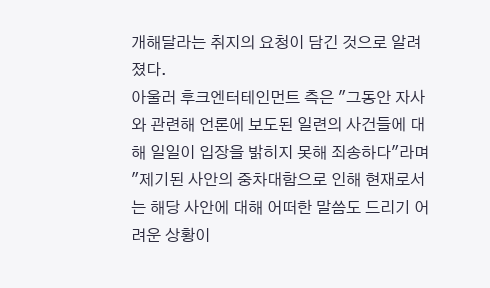개해달라는 취지의 요청이 담긴 것으로 알려졌다.
아울러 후크엔터테인먼트 측은 "그동안 자사와 관련해 언론에 보도된 일련의 사건들에 대해 일일이 입장을 밝히지 못해 죄송하다"라며 "제기된 사안의 중차대함으로 인해 현재로서는 해당 사안에 대해 어떠한 말씀도 드리기 어려운 상황이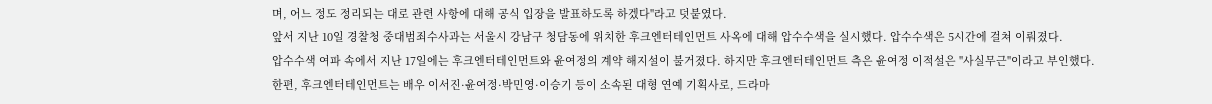며, 어느 정도 정리되는 대로 관련 사항에 대해 공식 입장을 발표하도록 하겠다"라고 덧붙였다.
앞서 지난 10일 경찰청 중대범죄수사과는 서울시 강남구 청담동에 위치한 후크엔터테인먼트 사옥에 대해 압수수색을 실시했다. 압수수색은 5시간에 걸쳐 이뤄졌다.
압수수색 여파 속에서 지난 17일에는 후크엔터테인먼트와 윤여정의 계약 해지설이 불거졌다. 하지만 후크엔터테인먼트 측은 윤여정 이적설은 "사실무근"이라고 부인했다.
한편, 후크엔터테인먼트는 배우 이서진·윤여정·박민영·이승기 등이 소속된 대형 연예 기획사로, 드라마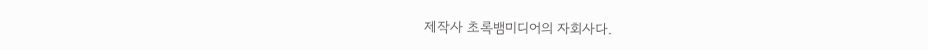제작사 초록뱀미디어의 자회사다.